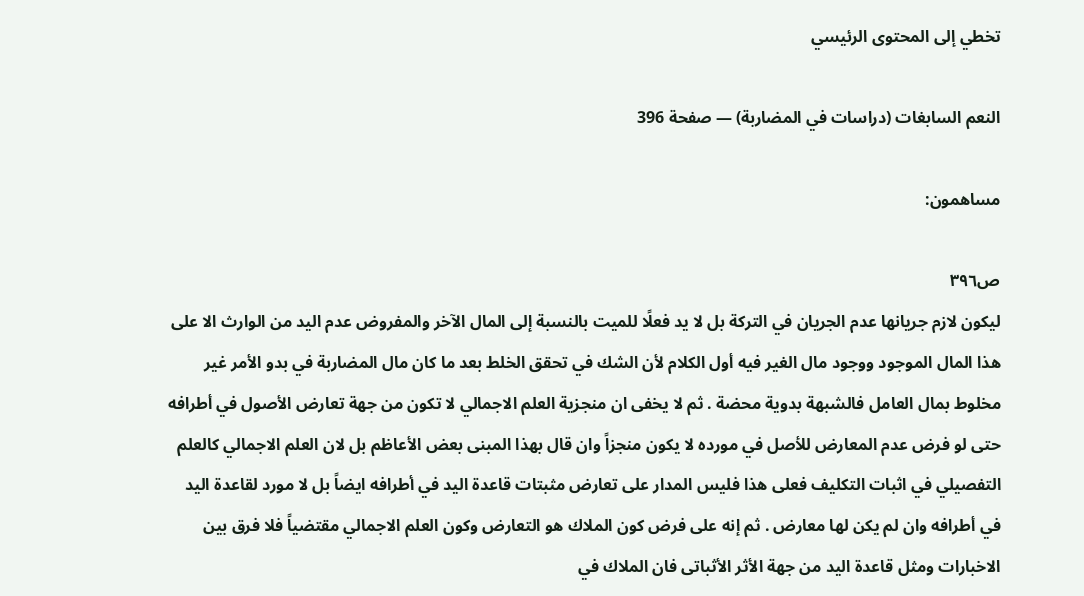تخطي إلى المحتوى الرئيسي

النعم السابغات (دراسات في المضاربة) — صفحة 396

مساهمون:

ص٣٩٦
ليكون لازم جريانها عدم الجريان في التركة بل لا يد فعلًا للميت بالنسبة إلى المال الآخر والمفروض عدم اليد من الوارث الا على هذا المال الموجود ووجود مال الغير فيه أول الكلام لأن الشك في تحقق الخلط بعد ما كان مال المضاربة في بدو الأمر غير مخلوط بمال العامل فالشبهة بدوية محضة . ثم لا يخفى ان منجزية العلم الاجمالي لا تكون من جهة تعارض الأصول في أطرافه حتى لو فرض عدم المعارض للأصل في مورده لا يكون منجزاً وان قال بهذا المبنى بعض الأعاظم بل لان العلم الاجمالي كالعلم التفصيلي في اثبات التكليف فعلى هذا فليس المدار على تعارض مثبتات قاعدة اليد في أطرافه ايضاً بل لا مورد لقاعدة اليد في أطرافه وان لم يكن لها معارض . ثم إنه على فرض كون الملاك هو التعارض وكون العلم الاجمالي مقتضياً فلا فرق بين الاخبارات ومثل قاعدة اليد من جهة الأثر الأثباتى فان الملاك في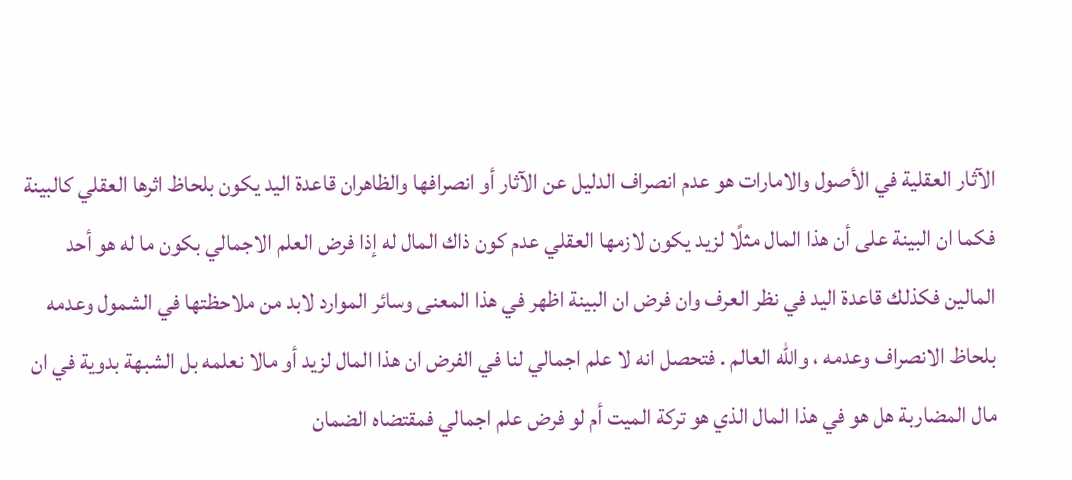الآثار العقلية في الأصول والامارات هو عدم انصراف الدليل عن الآثار أو انصرافها والظاهران قاعدة اليد يكون بلحاظ اثرها العقلي كالبينة فكما ان البينة على أن هذا المال مثلًا لزيد يكون لازمها العقلي عدم كون ذاك المال له إذا فرض العلم الاجمالي بكون ما له هو أحد المالين فكذلك قاعدة اليد في نظر العرف وان فرض ان البينة اظهر في هذا المعنى وسائر الموارد لابد من ملاحظتها في الشمول وعدمه بلحاظ الانصراف وعدمه ، والله العالم . فتحصل انه لا علم اجمالي لنا في الفرض ان هذا المال لزيد أو مالا نعلمه بل الشبهة بدوية في ان مال المضاربة هل هو في هذا المال الذي هو تركة الميت أم لو فرض علم اجمالي فمقتضاه الضمان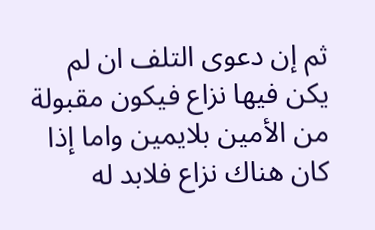ثم إن دعوى التلف ان لم يكن فيها نزاع فيكون مقبولة من الأمين بلايمين واما إذا كان هناك نزاع فلابد له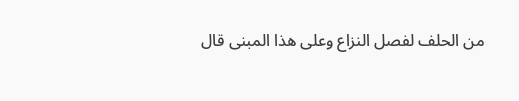من الحلف لفصل النزاع وعلى هذا المبنى قال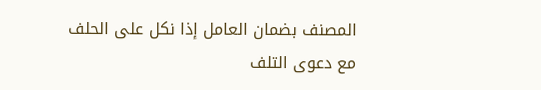المصنف بضمان العامل إذا نكل على الحلف مع دعوى التلف